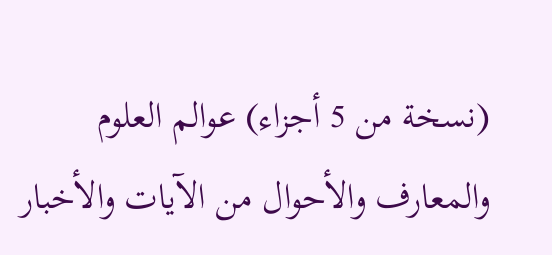(نسخة من 5 أجزاء) عوالم العلوم والمعارف والأحوال من الآيات والأخبار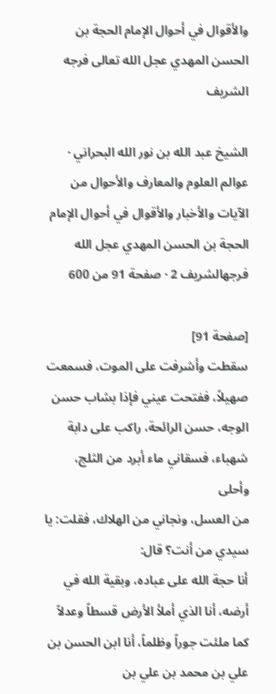والأقوال في أحوال الإمام الحجة بن الحسن المهدي عجل الله تعالى فرجه الشريف

الشيخ عبد الله بن نور الله البحراني · عوالم العلوم والمعارف والأحوال من الآيات والأخبار والأقوال في أحوال الإمام الحجة بن الحسن المهدي عجل الله فرجهالشريف 2 · صفحة 91 من 600

[صفحة 91]
سقطت وأشرفت على الموت، فسمعت صهيلاً، ففتحت عيني فإذا بشاب حسن
الوجه، حسن الرائحة، راكب على دابة شهباء، فسقاني ماء أبرد من الثلج، وأحلى
من العسل، ونجاني من الهلاك، فقلت: يا سيدي من أنت؟ قال:
أنا حجة الله على عباده، وبقية الله في أرضه، أنا الذي أملأ الأرض قسطاً وعدلاً
كما ملئت جوراً وظلماً، أنا ابن الحسن بن علي بن محمد بن علي بن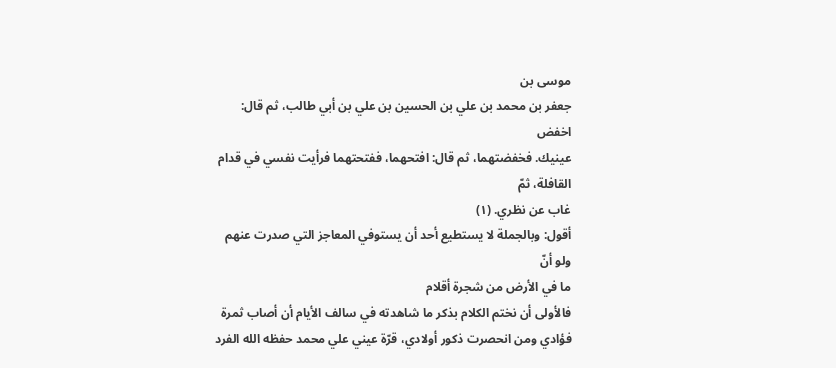موسى بن
جعفر بن محمد بن علي بن الحسين بن علي بن أبي طالب، ثم قال: اخفض
عينيك. فخفضتهما، ثم قال: افتحهما، ففتحتهما فرأيت نفسي في قدام القافلة، ثمّ
غاب عن نظري. (۱)
أقول: وبالجملة لا يستطيع أحد أن يستوفي المعاجز التي صدرت عنهم ولو أنّ
ما في الأرض من شجرة أقلام
فالأولى أن نختم الكلام بذكر ما شاهدته في سالف الأيام أن أصاب ثمرة
فؤادي ومن انحصرت ذكور أولادي، قرّة عيني علي محمد حفظه الله الفرد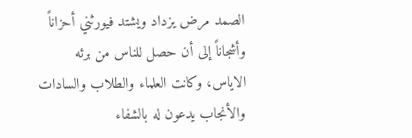الصمد مرض يزداد ويشتد فيورثني أحزاناً وأشجاناً إلى أن حصل للناس من برئه
الاياس، وكانت العلماء والطلاب والسادات والأنجاب يدعون له بالشفاء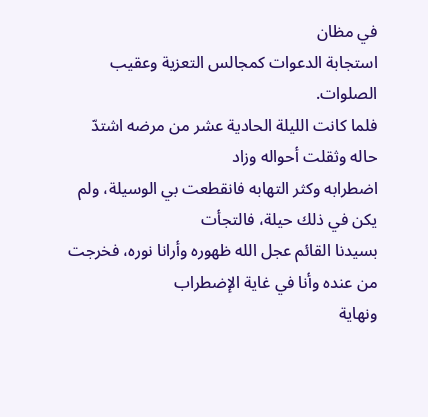في مظان
استجابة الدعوات كمجالس التعزية وعقيب الصلوات.
فلما كانت الليلة الحادية عشر من مرضه اشتدّ حاله وثقلت أحواله وزاد
اضطرابه وكثر التهابه فانقطعت بي الوسيلة، ولم يكن في ذلك حيلة، فالتجأت
بسيدنا القائم عجل الله ظهوره وأرانا نوره، فخرجت من عنده وأنا في غاية الإضطراب
ونهاية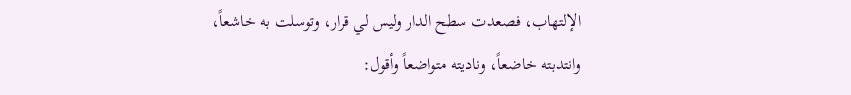الإلتهاب، فصعدت سطح الدار وليس لي قرار، وتوسلت به خاشعاً،
وانتدبته خاضعاً، وناديته متواضعاً وأقول: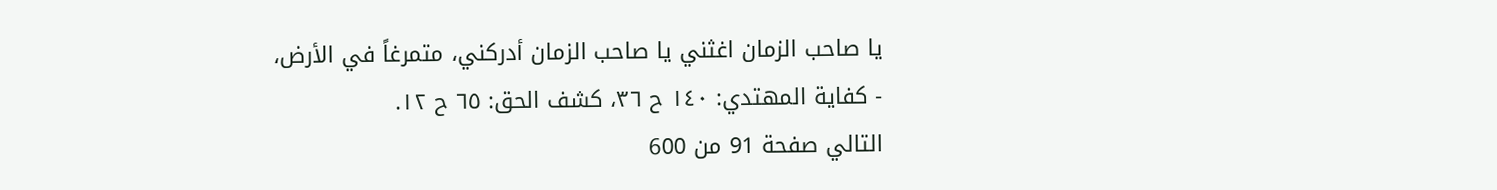يا صاحب الزمان اغثني يا صاحب الزمان أدركني، متمرغاً في الأرض،
- كفاية المهتدي: ١٤٠ ح ٣٦، كشف الحق: ٦٥ ح ١٢.
التالي صفحة 91 من 600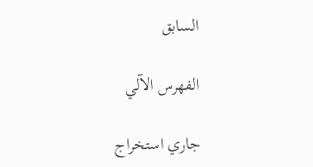السابق

الفهرس الآلي

جاري استخراج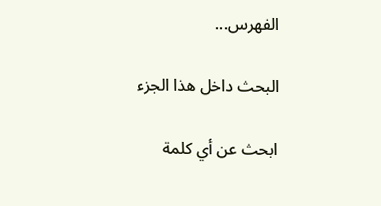الفهرس...

البحث داخل هذا الجزء

ابحث عن أي كلمة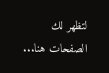لتظهر لك الصفحات هنا...